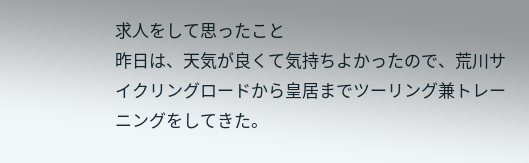求人をして思ったこと
昨日は、天気が良くて気持ちよかったので、荒川サイクリングロードから皇居までツーリング兼トレーニングをしてきた。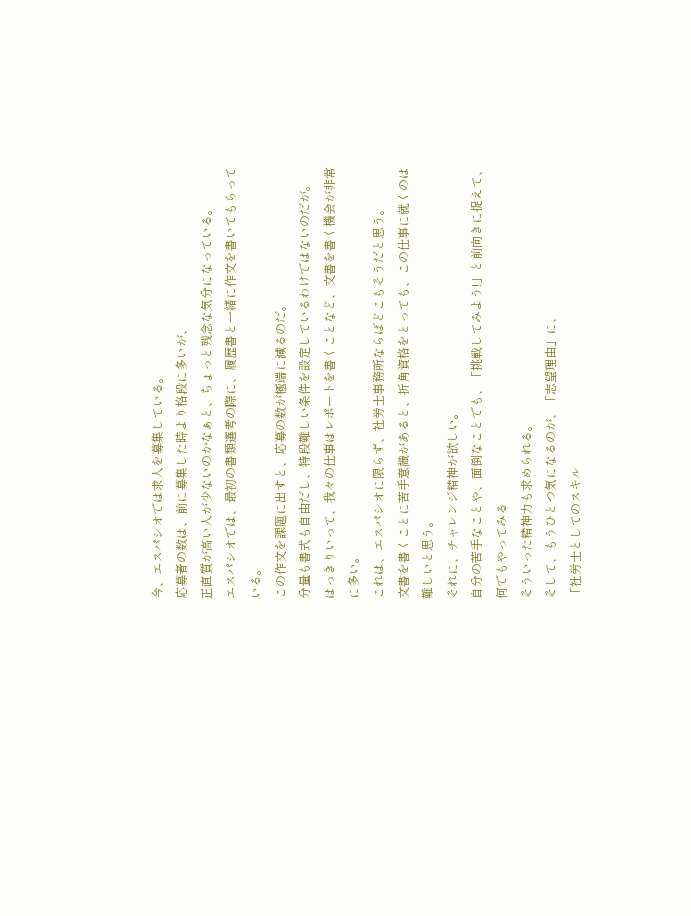今、エスパシオでは求人を募集している。
応募者の数は、前に募集した時より格段に多いが、
正直質が高い人が少ないのかなぁと、ちょっと残念な気分になっている。
エスパシオでは、最初の書類選考の際に、履歴書と一緒に作文を書いてもらっている。
この作文を課題に出すと、応募の数が極端に減るのだ。
分量も書式も自由だし、特段難しい条件を設定しているわけではないのだが。
はっきりいって、我々の仕事はレポートを書くことなど、文書を書く機会が非常に多い。
これは、エスパシオに限らず、社労士事務所ならばどこもそうだと思う。
文書を書くことに苦手意識があると、折角資格をとっても、この仕事に就くのは難しいと思う。
それに、チャレンジ精神が欲しい。
自分の苦手なことや、面倒なことでも、「挑戦してみよう!」と前向きに捉えて、何でもやってみる
そういった精神力も求められる。
そして、もうひとつ気になるのが、「志望理由」に、
「社労士としてのスキル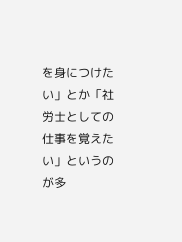を身につけたい」とか「社労士としての仕事を覚えたい」というのが多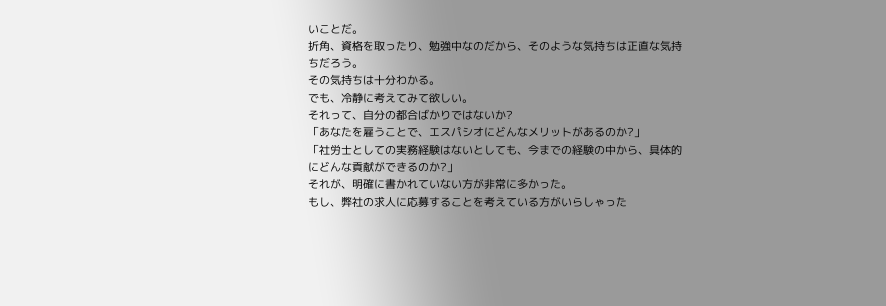いことだ。
折角、資格を取ったり、勉強中なのだから、そのような気持ちは正直な気持ちだろう。
その気持ちは十分わかる。
でも、冷静に考えてみて欲しい。
それって、自分の都合ばかりではないか?
「あなたを雇うことで、エスパシオにどんなメリットがあるのか?」
「社労士としての実務経験はないとしても、今までの経験の中から、具体的にどんな貢献ができるのか?」
それが、明確に書かれていない方が非常に多かった。
もし、弊社の求人に応募することを考えている方がいらしゃった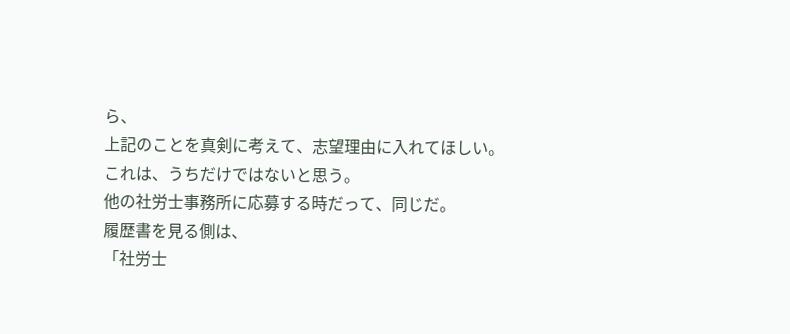ら、
上記のことを真剣に考えて、志望理由に入れてほしい。
これは、うちだけではないと思う。
他の社労士事務所に応募する時だって、同じだ。
履歴書を見る側は、
「社労士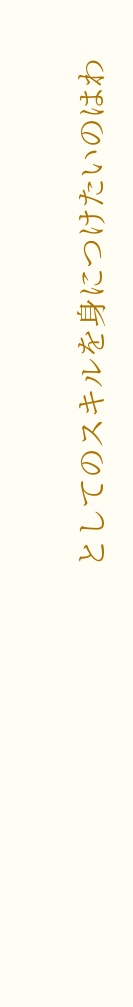としてのスキルを身につけたいのはわ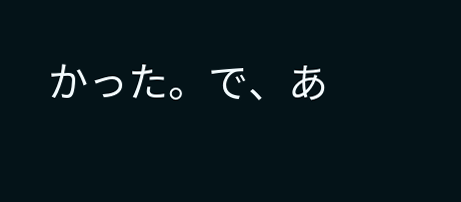かった。で、あ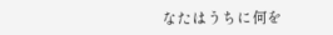なたはうちに何を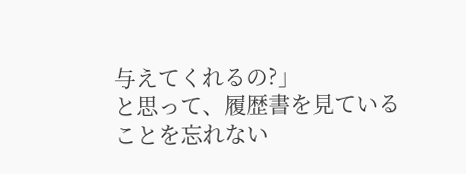与えてくれるの?」
と思って、履歴書を見ていることを忘れない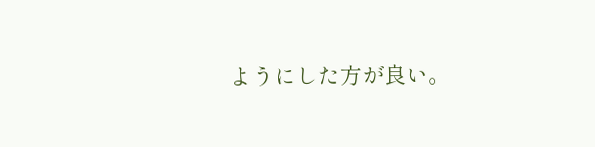ようにした方が良い。